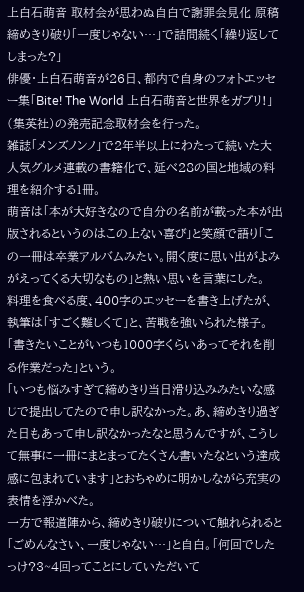上白石萌音 取材会が思わぬ自白で謝罪会見化 原稿締めきり破り「一度じゃない…」で詰問続く「繰り返してしまった?」
俳優・上白石萌音が26日、都内で自身のフォトエッセー集「Bite! The World 上白石萌音と世界をガブリ!」(集英社)の発売記念取材会を行った。
雑誌「メンズノンノ」で2年半以上にわたって続いた大人気グルメ連載の書籍化で、延べ28の国と地域の料理を紹介する1冊。
萌音は「本が大好きなので自分の名前が載った本が出版されるというのはこの上ない喜び」と笑顔で語り「この一冊は卒業アルバムみたい。開く度に思い出がよみがえってくる大切なもの」と熱い思いを言葉にした。
料理を食べる度、400字のエッセーを書き上げたが、執筆は「すごく難しくて」と、苦戦を強いられた様子。「書きたいことがいつも1000字くらいあってそれを削る作業だった」という。
「いつも悩みすぎて締めきり当日滑り込みみたいな感じで提出してたので申し訳なかった。あ、締めきり過ぎた日もあって申し訳なかったなと思うんですが、こうして無事に一冊にまとまってたくさん書いたなという達成感に包まれています」とおちゃめに明かしながら充実の表情を浮かべた。
一方で報道陣から、締めきり破りについて触れられると「ごめんなさい、一度じゃない…」と自白。「何回でしたっけ?3~4回ってことにしていただいて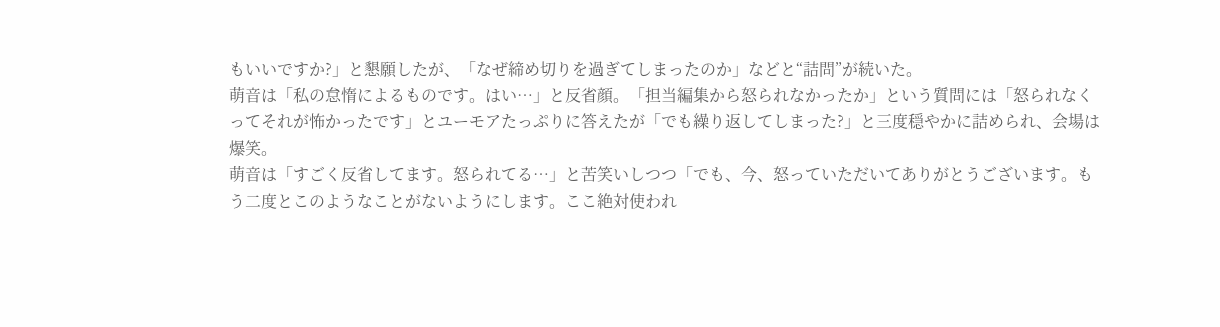もいいですか?」と懇願したが、「なぜ締め切りを過ぎてしまったのか」などと“詰問”が続いた。
萌音は「私の怠惰によるものです。はい…」と反省顔。「担当編集から怒られなかったか」という質問には「怒られなくってそれが怖かったです」とユーモアたっぷりに答えたが「でも繰り返してしまった?」と三度穏やかに詰められ、会場は爆笑。
萌音は「すごく反省してます。怒られてる…」と苦笑いしつつ「でも、今、怒っていただいてありがとうございます。もう二度とこのようなことがないようにします。ここ絶対使われ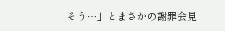そう…」とまさかの謝罪会見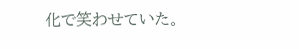化で笑わせていた。